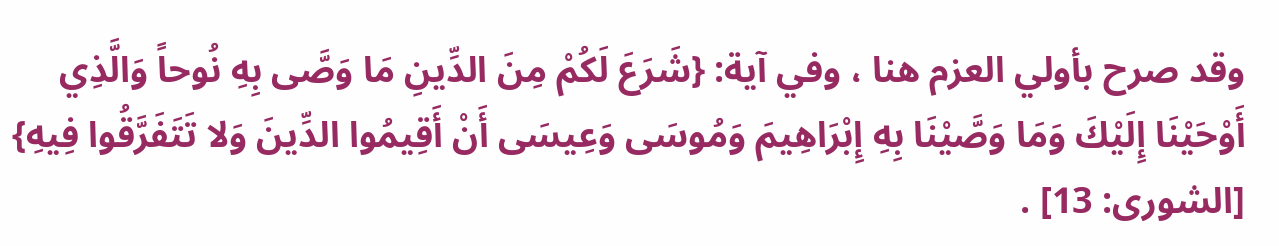وقد صرح بأولي العزم هنا ، وفي آية: {شَرَعَ لَكُمْ مِنَ الدِّينِ مَا وَصَّى بِهِ نُوحاً وَالَّذِي أَوْحَيْنَا إِلَيْكَ وَمَا وَصَّيْنَا بِهِ إِبْرَاهِيمَ وَمُوسَى وَعِيسَى أَنْ أَقِيمُوا الدِّينَ وَلا تَتَفَرَّقُوا فِيهِ} [الشورى: 13] .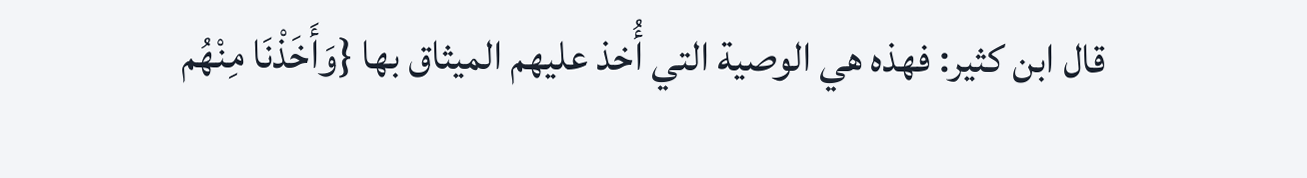قال ابن كثير: فهذه هي الوصية التي أُخذ عليهم الميثاق بها {وَأَخَذْنَا مِنْهُم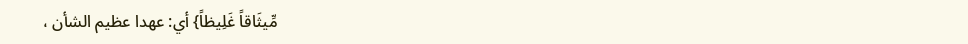مِّيثَاقاً غَلِيظاً} أي: عهدا عظيم الشأن ،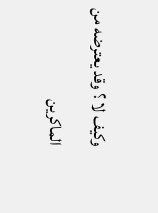وكيف لا ؟ وقد يعترضه من الماكرين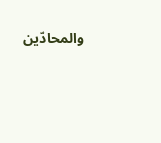والمحادّين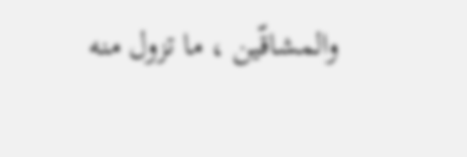والمشاقّين ، ما تزول منه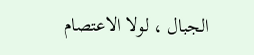الجبال ، لولا الاعتصام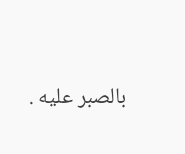بالصبر عليه .